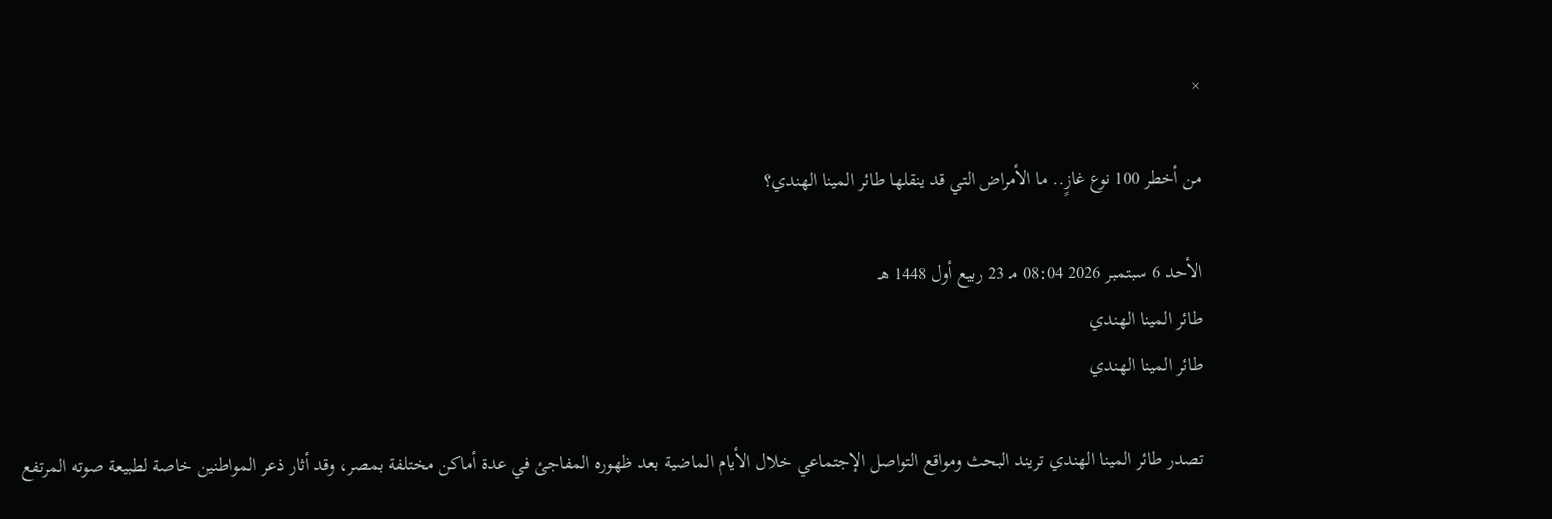×

من أخطر 100 نوع غازٍ.. ما الأمراض التي قد ينقلها طائر المينا الهندي؟

الأحد 6 سبتمبر 2026 08:04 مـ 23 ربيع أول 1448 هـ
طائر المينا الهندي
طائر المينا الهندي

تصدر طائر المينا الهندي تريند البحث ومواقع التواصل الإجتماعي خلال الأيام الماضية بعد ظهوره المفاجئ في عدة أماكن مختلفة بمصر، وقد أثار ذعر المواطنين خاصة لطبيعة صوته المرتفع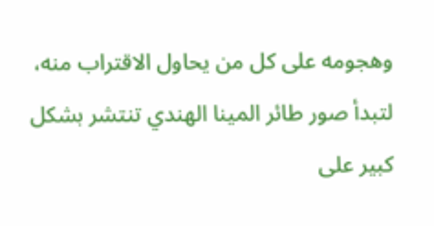وهجومه على كل من يحاول الاقتراب منه، لتبدأ صور طائر المينا الهندي تنتشر بشكل كبير على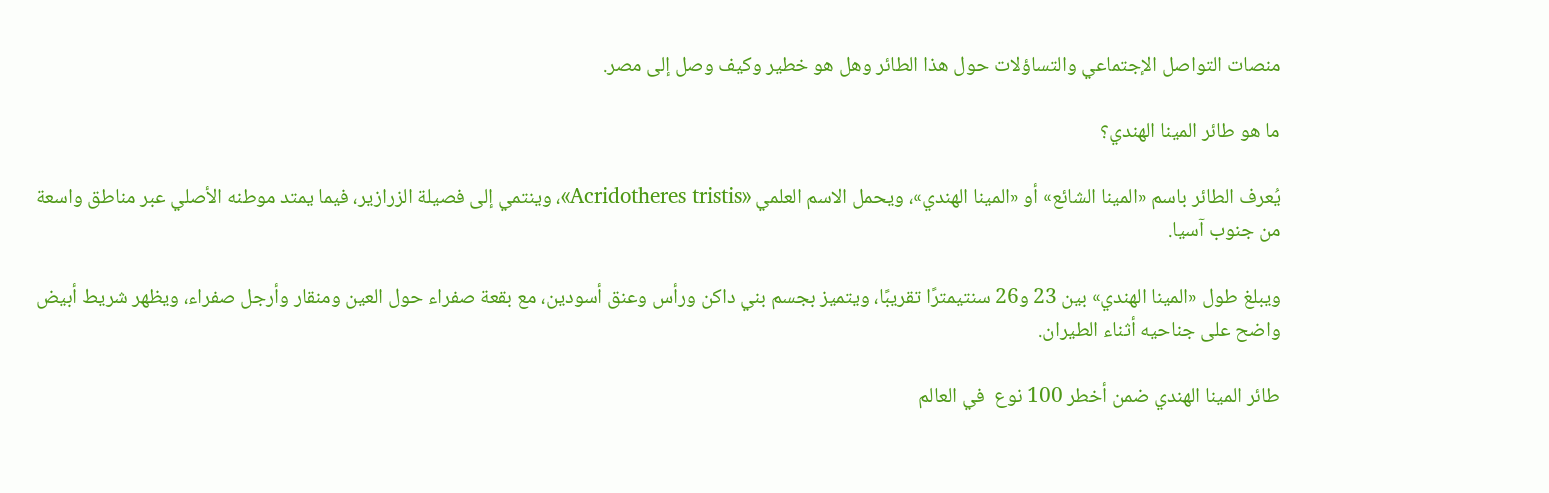منصات التواصل الإجتماعي والتساؤلات حول هذا الطائر وهل هو خطير وكيف وصل إلى مصر.

ما هو طائر المينا الهندي؟

يُعرف الطائر باسم «المينا الشائع» أو «المينا الهندي»، ويحمل الاسم العلمي «Acridotheres tristis»، وينتمي إلى فصيلة الزرازير، فيما يمتد موطنه الأصلي عبر مناطق واسعة من جنوب آسيا.

ويبلغ طول «المينا الهندي» بين 23 و26 سنتيمترًا تقريبًا، ويتميز بجسم بني داكن ورأس وعنق أسودين، مع بقعة صفراء حول العين ومنقار وأرجل صفراء، ويظهر شريط أبيض واضح على جناحيه أثناء الطيران.

طائر المينا الهندي ضمن أخطر 100 نوع  في العالم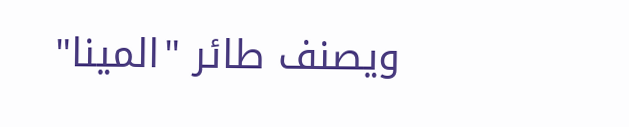ويصنف طائر "المينا"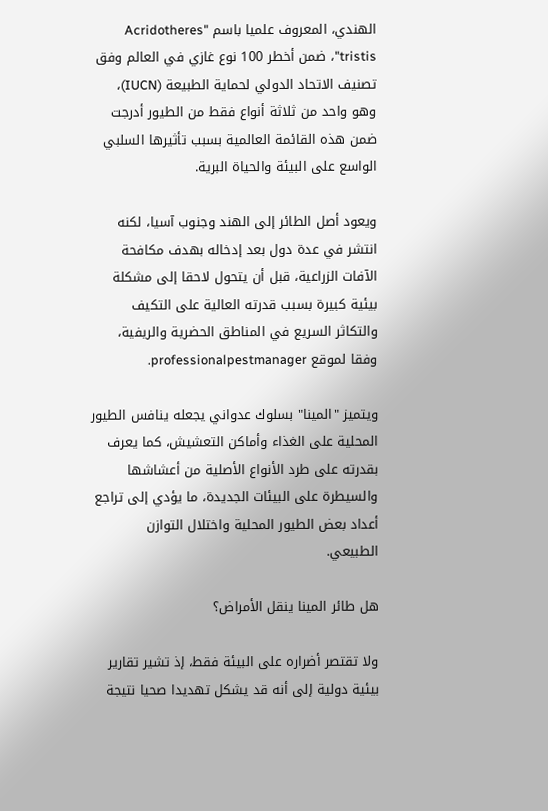الهندي، المعروف علميا باسم "Acridotheres tristis"، ضمن أخطر 100 نوع غازي في العالم وفق تصنيف الاتحاد الدولي لحماية الطبيعة (IUCN)، وهو واحد من ثلاثة أنواع فقط من الطيور أدرجت ضمن هذه القائمة العالمية بسبب تأثيرها السلبي الواسع على البيئة والحياة البرية.

ويعود أصل الطائر إلى الهند وجنوب آسيا، لكنه انتشر في عدة دول بعد إدخاله بهدف مكافحة الآفات الزراعية، قبل أن يتحول لاحقا إلى مشكلة بيئية كبيرة بسبب قدرته العالية على التكيف والتكاثر السريع في المناطق الحضرية والريفية، وفقا لموقع professionalpestmanager.

ويتميز "المينا" بسلوك عدواني يجعله ينافس الطيور المحلية على الغذاء وأماكن التعشيش، كما يعرف بقدرته على طرد الأنواع الأصلية من أعشاشها والسيطرة على البيئات الجديدة، ما يؤدي إلى تراجع أعداد بعض الطيور المحلية واختلال التوازن الطبيعي.

هل طائر المينا ينقل الأمراض؟

ولا تقتصر أضراره على البيئة فقط، إذ تشير تقارير بيئية دولية إلى أنه قد يشكل تهديدا صحيا نتيجة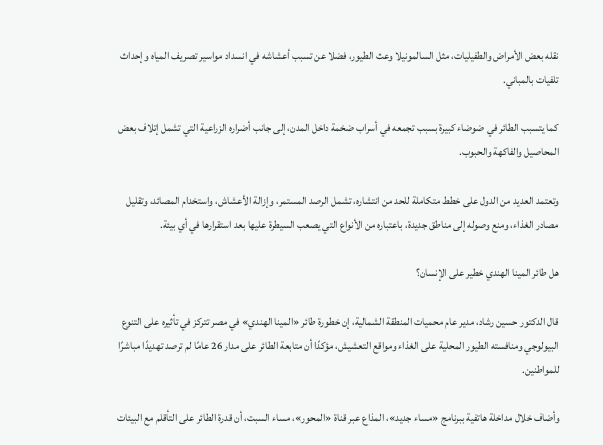نقله بعض الأمراض والطفيليات، مثل السالمونيلا وعث الطيور، فضلا عن تسبب أعشاشه في انسداد مواسير تصريف المياه وإحداث تلفيات بالمباني.

كما يتسبب الطائر في ضوضاء كبيرة بسبب تجمعه في أسراب ضخمة داخل المدن، إلى جانب أضراره الزراعية التي تشمل إتلاف بعض المحاصيل والفاكهة والحبوب.

وتعتمد العديد من الدول على خطط متكاملة للحد من انتشاره، تشمل الرصد المستمر، وإزالة الأعشاش، واستخدام المصائد، وتقليل مصادر الغذاء، ومنع وصوله إلى مناطق جديدة، باعتباره من الأنواع التي يصعب السيطرة عليها بعد استقرارها في أي بيئة.

هل طائر المينا الهندي خطير على الإنسان؟

قال الدكتور حسين رشاد، مدير عام محميات المنطقة الشمالية، إن خطورة طائر «المينا الهندي» في مصر تتركز في تأثيره على التنوع البيولوجي ومنافسته الطيور المحلية على الغذاء ومواقع التعشيش، مؤكدًا أن متابعة الطائر على مدار 26 عامًا لم ترصد تهديدًا مباشرًا للمواطنين.

وأضاف خلال مداخلة هاتفية ببرنامج «مساء جديد»، المذاع عبر قناة «المحور»، مساء السبت، أن قدرة الطائر على التأقلم مع البيئات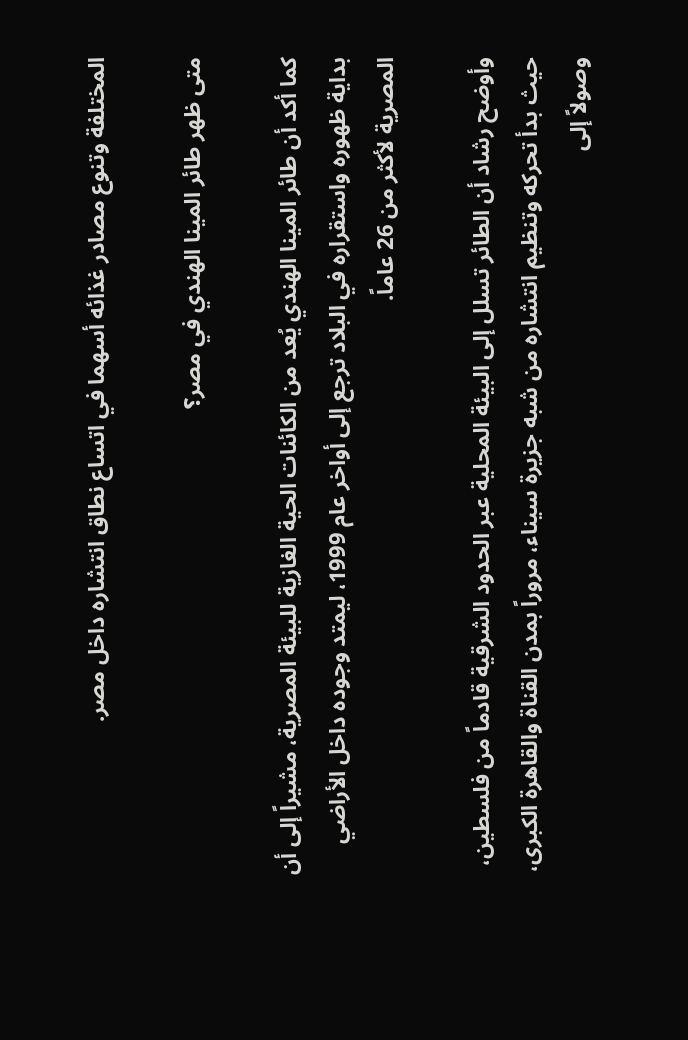المختلفة وتنوع مصادر غذائه أسهما في اتساع نطاق انتشاره داخل مصر.

متى ظهر طائر المينا الهندي في مصر؟

كما أكد أن طائر المينا الهندي يُعد من الكائنات الحية الغازية للبيئة المصرية، مشيراً إلى أن بداية ظهوره واستقراره في البلاد ترجع إلى أواخر عام 1999، ليمتد وجوده داخل الأراضي المصرية لأكثر من 26 عاماً.

وأوضح رشاد أن الطائر تسلل إلى البيئة المحلية عبر الحدود الشرقية قادماً من فلسطين، حيث بدأ تحركه وتنظيم انتشاره من شبه جزيرة سيناء، مروراً بمدن القناة والقاهرة الكبرى، وصولاً إلى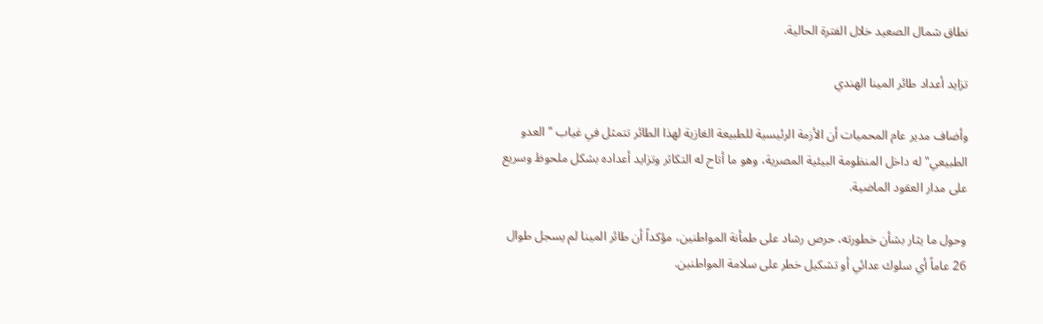نطاق شمال الصعيد خلال الفترة الحالية.

تزايد أعداد طائر المينا الهندي

وأضاف مدير عام المحميات أن الأزمة الرئيسية للطبيعة الغازية لهذا الطائر تتمثل في غياب "العدو الطبيعي" له داخل المنظومة البيئية المصرية، وهو ما أتاح له التكاثر وتزايد أعداده بشكل ملحوظ وسريع على مدار العقود الماضية.

وحول ما يثار بشأن خطورته، حرص رشاد على طمأنة المواطنين، مؤكداً أن طائر المينا لم يسجل طوال 26 عاماً أي سلوك عدائي أو تشكيل خطر على سلامة المواطنين.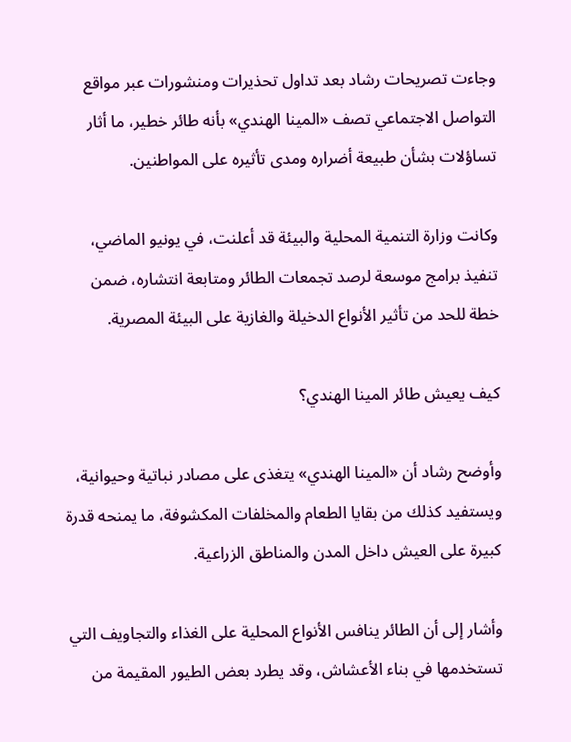وجاءت تصريحات رشاد بعد تداول تحذيرات ومنشورات عبر مواقع التواصل الاجتماعي تصف «المينا الهندي» بأنه طائر خطير، ما أثار تساؤلات بشأن طبيعة أضراره ومدى تأثيره على المواطنين.

وكانت وزارة التنمية المحلية والبيئة قد أعلنت، في يونيو الماضي، تنفيذ برامج موسعة لرصد تجمعات الطائر ومتابعة انتشاره، ضمن خطة للحد من تأثير الأنواع الدخيلة والغازية على البيئة المصرية.

كيف يعيش طائر المينا الهندي؟

وأوضح رشاد أن «المينا الهندي» يتغذى على مصادر نباتية وحيوانية، ويستفيد كذلك من بقايا الطعام والمخلفات المكشوفة، ما يمنحه قدرة كبيرة على العيش داخل المدن والمناطق الزراعية.

وأشار إلى أن الطائر ينافس الأنواع المحلية على الغذاء والتجاويف التي تستخدمها في بناء الأعشاش، وقد يطرد بعض الطيور المقيمة من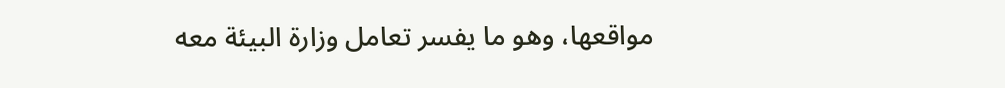مواقعها، وهو ما يفسر تعامل وزارة البيئة معه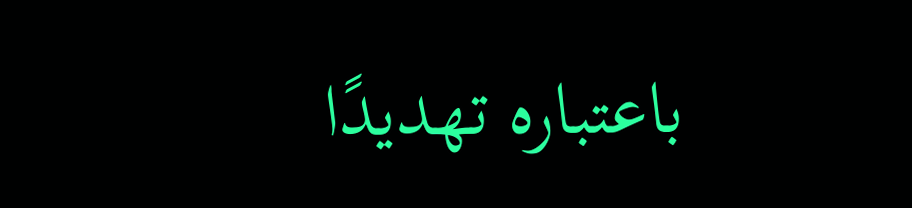باعتباره تهديدًا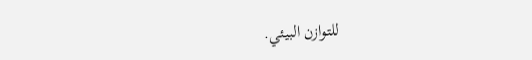للتوازن البيئي.